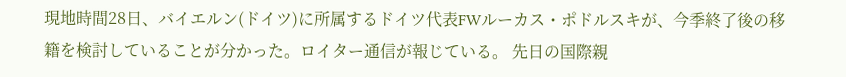現地時間28日、バイエルン(ドイツ)に所属するドイツ代表FWルーカス・ポドルスキが、今季終了後の移籍を検討していることが分かった。ロイター通信が報じている。 先日の国際親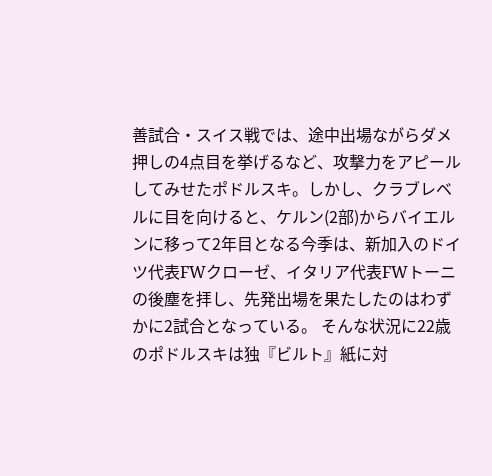善試合・スイス戦では、途中出場ながらダメ押しの4点目を挙げるなど、攻撃力をアピールしてみせたポドルスキ。しかし、クラブレベルに目を向けると、ケルン(2部)からバイエルンに移って2年目となる今季は、新加入のドイツ代表FWクローゼ、イタリア代表FWトーニの後塵を拝し、先発出場を果たしたのはわずかに2試合となっている。 そんな状況に22歳のポドルスキは独『ビルト』紙に対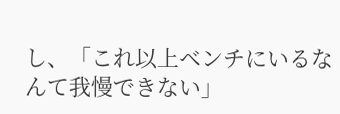し、「これ以上ベンチにいるなんて我慢できない」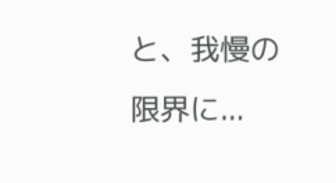と、我慢の限界に...